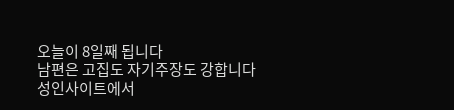오늘이 8일째 됩니다
남편은 고집도 자기주장도 강합니다
성인사이트에서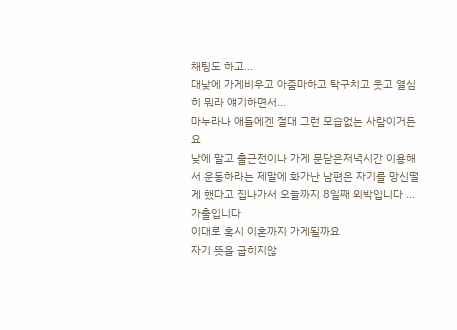채팅도 하고...
대낮에 가게비우고 아줌마하고 탁구치고 웃고 열심히 뭐라 얘기하면서...
마누라나 애들에겐 절대 그런 모습없는 사람이거든요
낮에 말고 출근전이나 가게 문닫은저녁시간 이용해서 운동하라는 제말에 화가난 남편은 자기를 망신떨게 했다고 집나가서 오늘까지 8일째 외박입니다 ... 가출입니다
이대로 혹시 이혼까지 가게될까요
자기 뜻을 굽히지않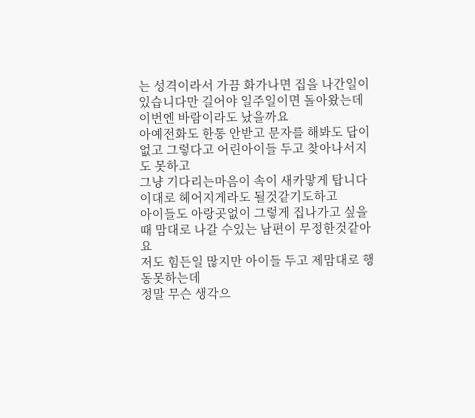는 성격이라서 가끔 화가나면 집을 나간일이있습니다만 길어야 일주일이면 돌아왔는데
이번엔 바람이라도 났을까요
아예전화도 한통 안받고 문자를 해봐도 답이없고 그렇다고 어린아이들 두고 찾아나서지도 못하고
그냥 기다리는마음이 속이 새카맣게 탑니다
이대로 헤어지게라도 될것같기도하고
아이들도 아랑곳없이 그렇게 집나가고 싶을 때 맘대로 나갈 수있는 남편이 무정한것같아요
저도 힘든일 많지만 아이들 두고 제맘대로 행동못하는데
정말 무슨 생각으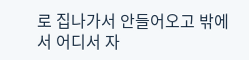로 집나가서 안들어오고 밖에서 어디서 자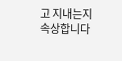고 지내는지 속상합니다